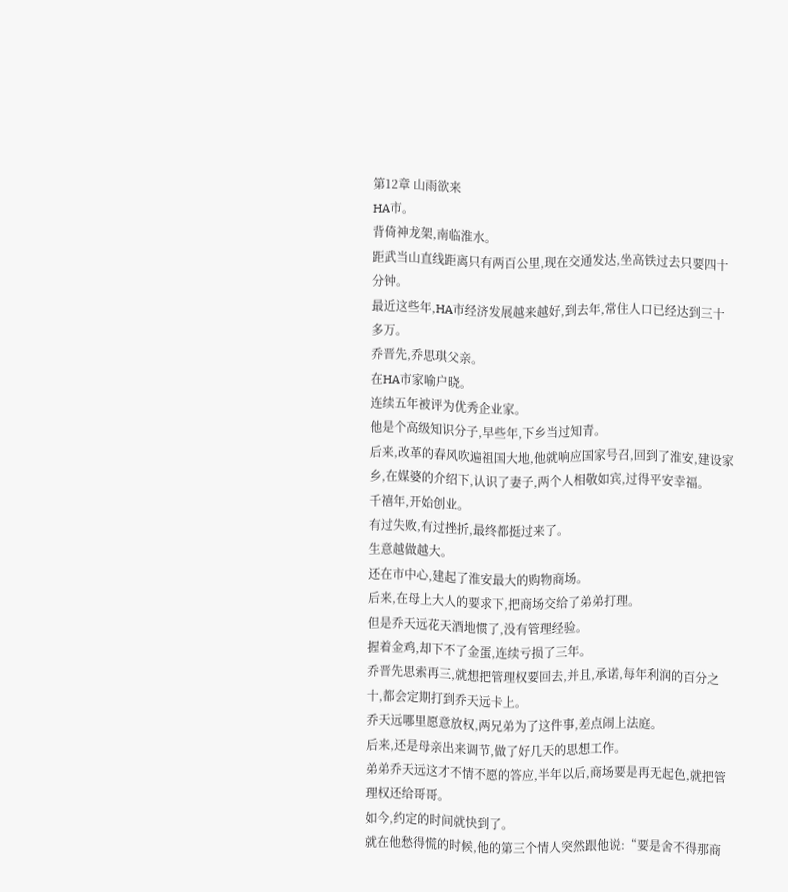第12章 山雨欲来
HA市。
背倚神龙架,南临淮水。
距武当山直线距离只有两百公里,现在交通发达,坐高铁过去只要四十分钟。
最近这些年,HA市经济发展越来越好,到去年,常住人口已经达到三十多万。
乔晋先,乔思琪父亲。
在HA市家喻户晓。
连续五年被评为优秀企业家。
他是个高级知识分子,早些年,下乡当过知青。
后来,改革的春风吹遍祖国大地,他就响应国家号召,回到了淮安,建设家乡,在媒婆的介绍下,认识了妻子,两个人相敬如宾,过得平安幸福。
千禧年,开始创业。
有过失败,有过挫折,最终都挺过来了。
生意越做越大。
还在市中心,建起了淮安最大的购物商场。
后来,在母上大人的要求下,把商场交给了弟弟打理。
但是乔天远花天酒地惯了,没有管理经验。
握着金鸡,却下不了金蛋,连续亏损了三年。
乔晋先思索再三,就想把管理权要回去,并且,承诺,每年利润的百分之十,都会定期打到乔天远卡上。
乔天远哪里愿意放权,两兄弟为了这件事,差点闹上法庭。
后来,还是母亲出来调节,做了好几天的思想工作。
弟弟乔天远这才不情不愿的答应,半年以后,商场要是再无起色,就把管理权还给哥哥。
如今,约定的时间就快到了。
就在他愁得慌的时候,他的第三个情人突然跟他说:“要是舍不得那商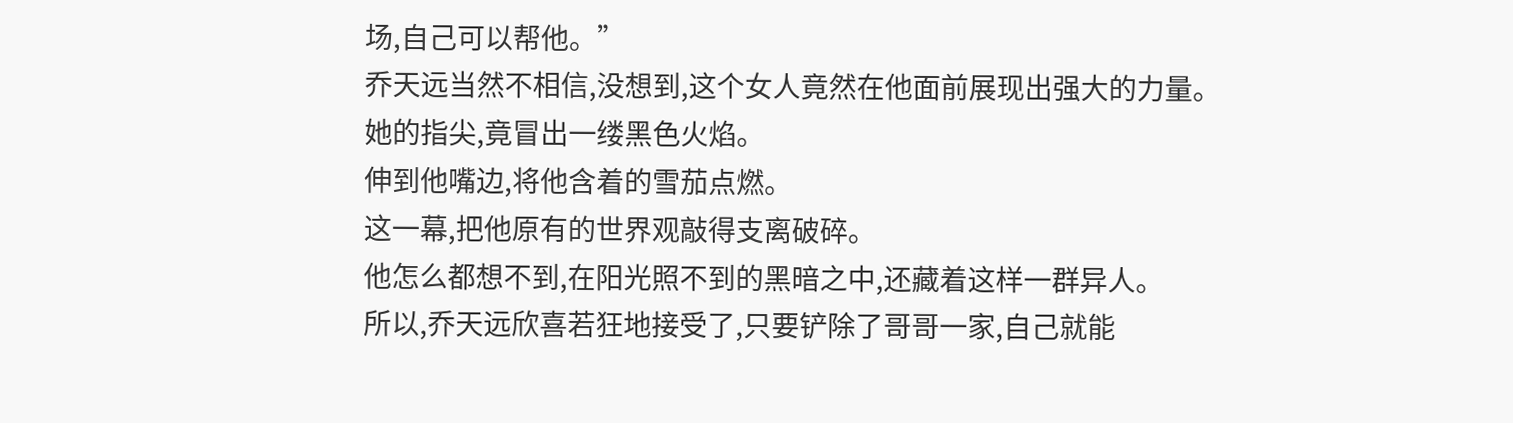场,自己可以帮他。”
乔天远当然不相信,没想到,这个女人竟然在他面前展现出强大的力量。
她的指尖,竟冒出一缕黑色火焰。
伸到他嘴边,将他含着的雪茄点燃。
这一幕,把他原有的世界观敲得支离破碎。
他怎么都想不到,在阳光照不到的黑暗之中,还藏着这样一群异人。
所以,乔天远欣喜若狂地接受了,只要铲除了哥哥一家,自己就能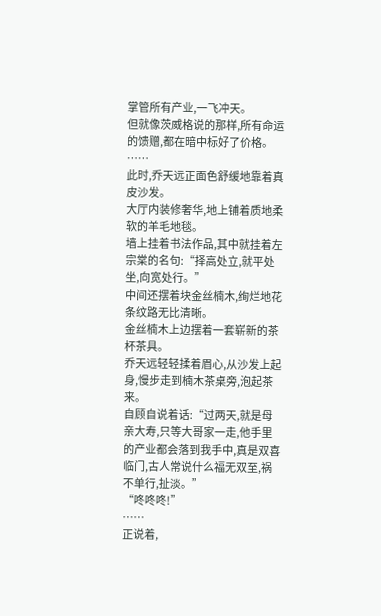掌管所有产业,一飞冲天。
但就像茨威格说的那样,所有命运的馈赠,都在暗中标好了价格。
……
此时,乔天远正面色舒缓地靠着真皮沙发。
大厅内装修奢华,地上铺着质地柔软的羊毛地毯。
墙上挂着书法作品,其中就挂着左宗棠的名句:“择高处立,就平处坐,向宽处行。”
中间还摆着块金丝楠木,绚烂地花条纹路无比清晰。
金丝楠木上边摆着一套崭新的茶杯茶具。
乔天远轻轻揉着眉心,从沙发上起身,慢步走到楠木茶桌旁,泡起茶来。
自顾自说着话:“过两天,就是母亲大寿,只等大哥家一走,他手里的产业都会落到我手中,真是双喜临门,古人常说什么福无双至,祸不单行,扯淡。”
“咚咚咚!”
……
正说着,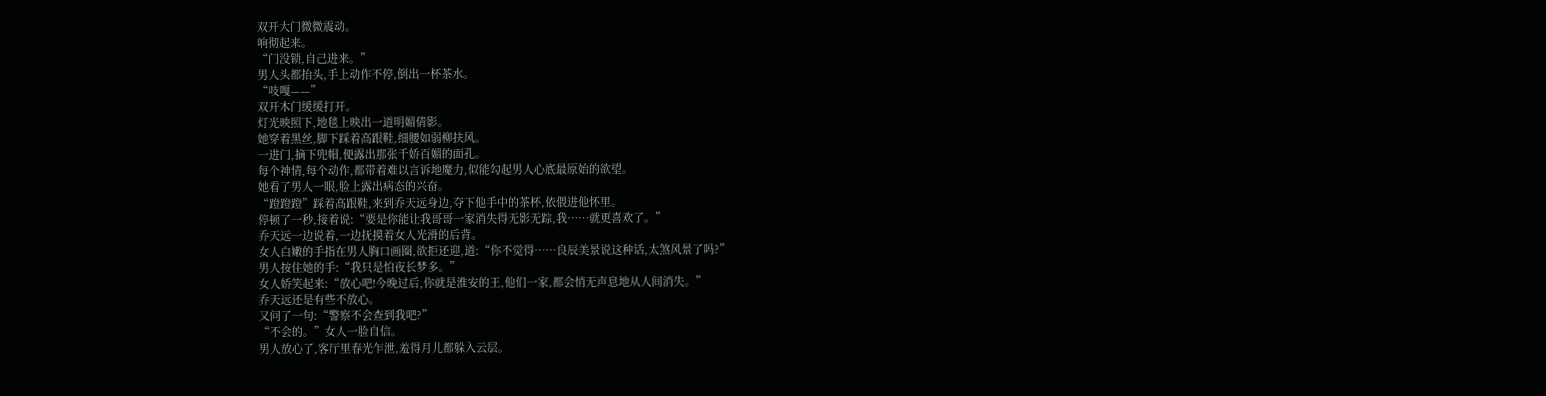双开大门微微震动。
响彻起来。
“门没锁,自己进来。”
男人头都抬头,手上动作不停,倒出一杯茶水。
“吱嘎——”
双开木门缓缓打开。
灯光映照下,地毯上映出一道明媚倩影。
她穿着黑丝,脚下踩着高跟鞋,细腰如弱柳扶风。
一进门,摘下兜帽,便露出那张千娇百媚的面孔。
每个神情,每个动作,都带着难以言诉地魔力,似能勾起男人心底最原始的欲望。
她看了男人一眼,脸上露出病态的兴奋。
“蹬蹬蹬”踩着高跟鞋,来到乔天远身边,夺下他手中的茶杯,依偎进他怀里。
停顿了一秒,接着说:“要是你能让我哥哥一家消失得无影无踪,我……就更喜欢了。”
乔天远一边说着,一边抚摸着女人光滑的后背。
女人白嫩的手指在男人胸口画圈,欲拒还迎,道:“你不觉得……良辰美景说这种话,太煞风景了吗?”
男人按住她的手:“我只是怕夜长梦多。”
女人娇笑起来:“放心吧!今晚过后,你就是淮安的王,他们一家,都会悄无声息地从人间消失。”
乔天远还是有些不放心。
又问了一句:“警察不会查到我吧?”
“不会的。”女人一脸自信。
男人放心了,客厅里春光乍泄,羞得月儿都躲入云层。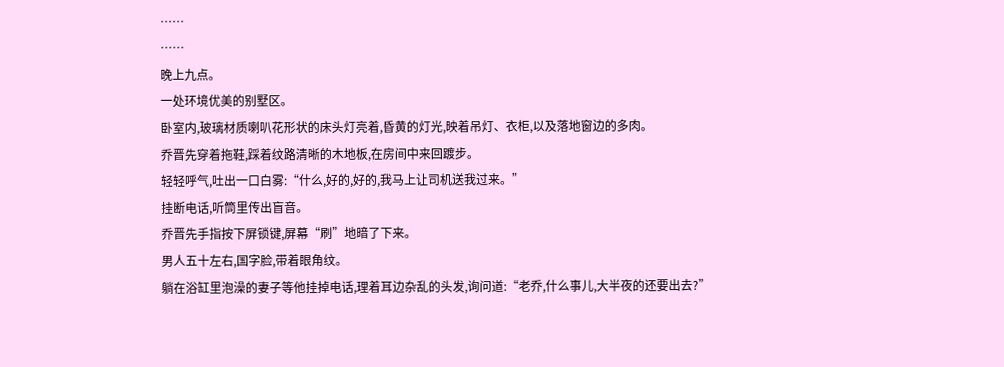……
……
晚上九点。
一处环境优美的别墅区。
卧室内,玻璃材质喇叭花形状的床头灯亮着,昏黄的灯光,映着吊灯、衣柜,以及落地窗边的多肉。
乔晋先穿着拖鞋,踩着纹路清晰的木地板,在房间中来回踱步。
轻轻呼气,吐出一口白雾:“什么,好的,好的,我马上让司机送我过来。”
挂断电话,听筒里传出盲音。
乔晋先手指按下屏锁键,屏幕“刷”地暗了下来。
男人五十左右,国字脸,带着眼角纹。
躺在浴缸里泡澡的妻子等他挂掉电话,理着耳边杂乱的头发,询问道:“老乔,什么事儿,大半夜的还要出去?”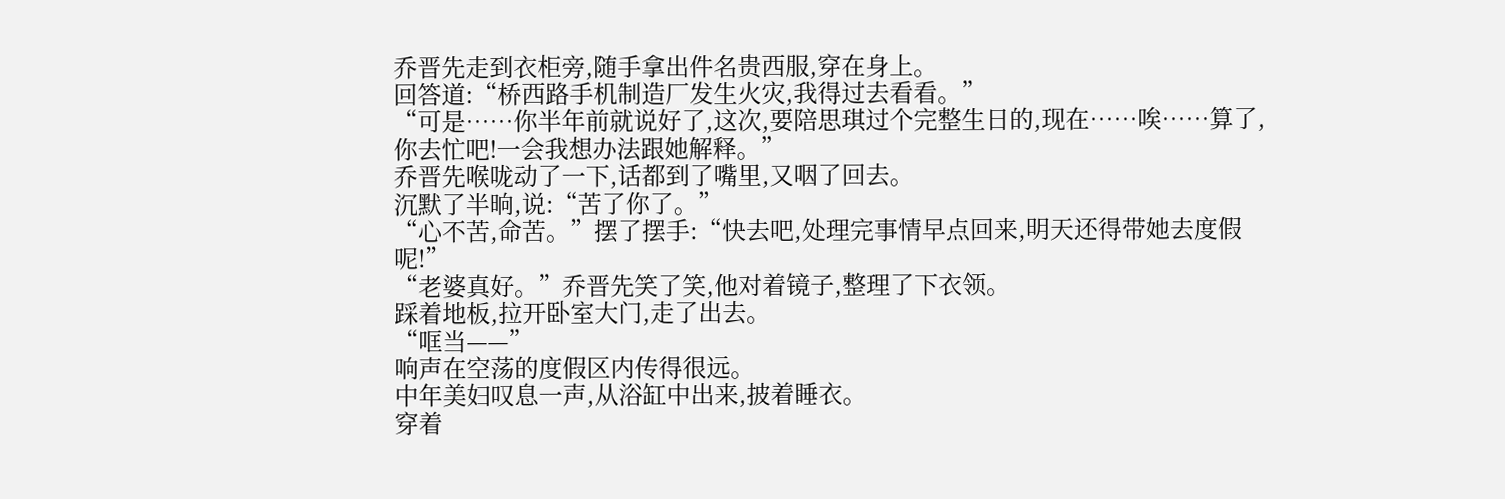乔晋先走到衣柜旁,随手拿出件名贵西服,穿在身上。
回答道:“桥西路手机制造厂发生火灾,我得过去看看。”
“可是……你半年前就说好了,这次,要陪思琪过个完整生日的,现在……唉……算了,你去忙吧!一会我想办法跟她解释。”
乔晋先喉咙动了一下,话都到了嘴里,又咽了回去。
沉默了半晌,说:“苦了你了。”
“心不苦,命苦。”摆了摆手:“快去吧,处理完事情早点回来,明天还得带她去度假呢!”
“老婆真好。”乔晋先笑了笑,他对着镜子,整理了下衣领。
踩着地板,拉开卧室大门,走了出去。
“哐当——”
响声在空荡的度假区内传得很远。
中年美妇叹息一声,从浴缸中出来,披着睡衣。
穿着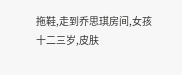拖鞋,走到乔思琪房间,女孩十二三岁,皮肤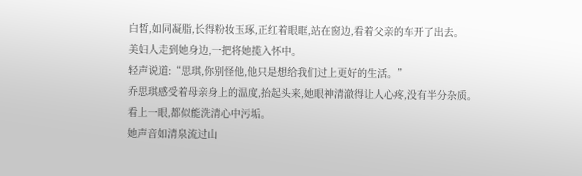白皙,如同凝脂,长得粉妆玉琢,正红着眼眶,站在窗边,看着父亲的车开了出去。
美妇人走到她身边,一把将她揽入怀中。
轻声说道:“思琪,你别怪他,他只是想给我们过上更好的生活。”
乔思琪感受着母亲身上的温度,抬起头来,她眼神清澈得让人心疼,没有半分杂质。
看上一眼,都似能洗清心中污垢。
她声音如清泉流过山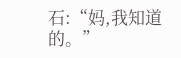石:“妈,我知道的。”